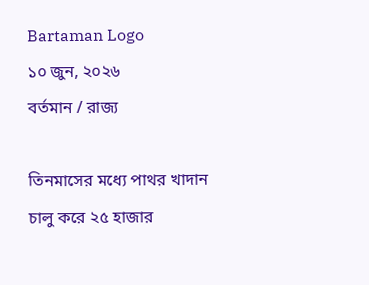Bartaman Logo
১০ জুন, ২০২৬
বর্তমান / রাজ্য

তিনমাসের মধ্যে পাথর খাদান চালু করে ২৫ হাজার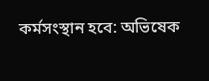কর্মসংস্থান হবে: অভিষেক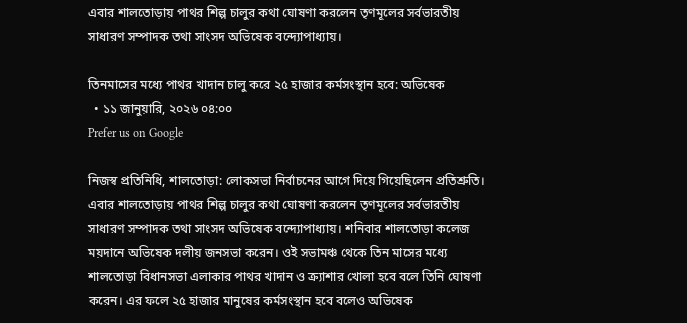এবার শালতোড়ায় পাথর শিল্প চালুর কথা ঘোষণা করলেন তৃণমূলের সর্বভারতীয় সাধারণ সম্পাদক তথা সাংসদ অভিষেক বন্দ্যোপাধ্যায়।

তিনমাসের মধ্যে পাথর খাদান চালু করে ২৫ হাজার কর্মসংস্থান হবে: অভিষেক
  • ১১ জানুয়ারি, ২০২৬ ০৪:০০
Prefer us on Google

নিজস্ব প্রতিনিধি, শালতোড়া: লোকসভা নির্বাচনের আগে দিয়ে গিয়েছিলেন প্রতিশ্রুতি। এবার শালতোড়ায় পাথর শিল্প চালুর কথা ঘোষণা করলেন তৃণমূলের সর্বভারতীয় সাধারণ সম্পাদক তথা সাংসদ অভিষেক বন্দ্যোপাধ্যায়। শনিবার শালতোড়া কলেজ ময়দানে অভিষেক দলীয় জনসভা করেন। ওই সভামঞ্চ থেকে তিন মাসের মধ্যে শালতোড়া বিধানসভা এলাকার পাথর খাদান ও ক্র্যাশার খোলা হবে বলে তিনি ঘোষণা করেন। এর ফলে ২৫ হাজার মানুষের কর্মসংস্থান হবে বলেও অভিষেক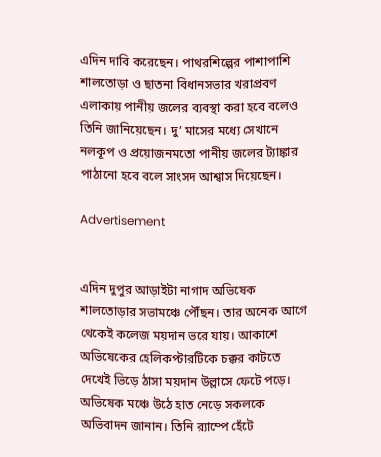এদিন দাবি করেছেন। পাথরশিল্পের পাশাপাশি শালতোড়া ও ছাতনা বিধানসভার খরাপ্রবণ এলাকায় পানীয় জলের ব্যবস্থা করা হবে বলেও তিনি জানিয়েছেন। দু’ মাসের মধ্যে সেখানে নলকূপ ও প্রয়োজনমতো পানীয় জলের ট্যাঙ্কার পাঠানো হবে বলে সাংসদ আশ্বাস দিয়েছেন।

Advertisement


এদিন দুপুর আড়াইটা নাগাদ অভিষেক শালতোড়ার সভামঞ্চে পৌঁছন। তার অনেক আগে থেকেই কলেজ ময়দান ভরে যায়। আকাশে অভিষেকের হেলিকপ্টারটিকে চক্কর কাটতে দেখেই ভিড়ে ঠাসা ময়দান উল্লাসে ফেটে পড়ে। অভিষেক মঞ্চে উঠে হাত নেড়ে সকলকে অভিবাদন জানান। তিনি র‌্যাম্পে হেঁটে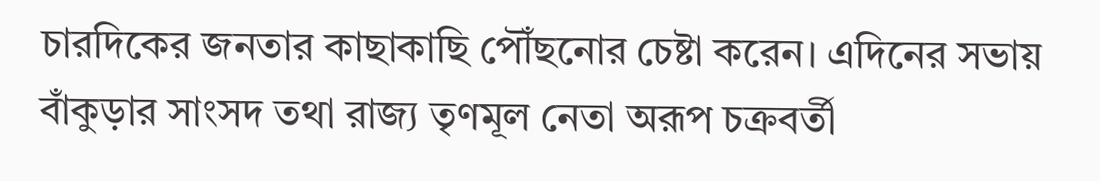চারদিকের জনতার কাছাকাছি পৌঁছনোর চেষ্টা করেন। এদিনের সভায় বাঁকুড়ার সাংসদ তথা রাজ্য তৃণমূল নেতা অরূপ চক্রবর্তী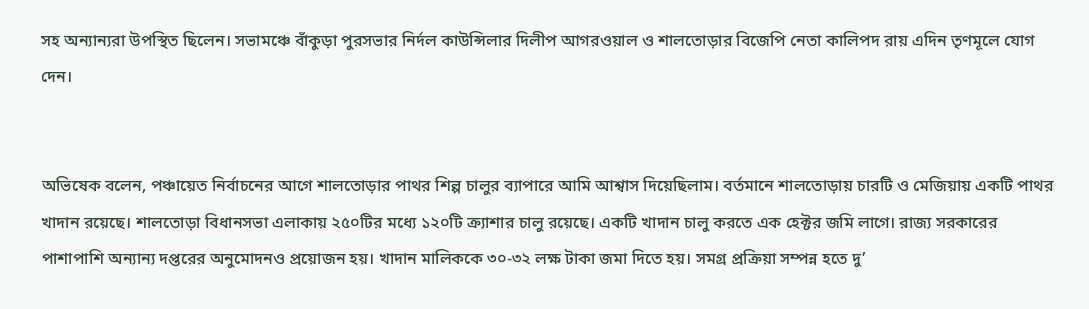সহ অন্যান্যরা উপস্থিত ছিলেন। সভামঞ্চে বাঁকুড়া পুরসভার নির্দল কাউন্সিলার দিলীপ আগরওয়াল ও শালতোড়ার বিজেপি নেতা কালিপদ রায় এদিন তৃণমূলে যোগ দেন।


অভিষেক বলেন, পঞ্চায়েত নির্বাচনের আগে শালতোড়ার পাথর শিল্প চালুর ব্যাপারে আমি আশ্বাস দিয়েছিলাম। বর্তমানে শালতোড়ায় চারটি ও মেজিয়ায় একটি পাথর খাদান রয়েছে। শালতোড়া বিধানসভা এলাকায় ২৫০টির মধ্যে ১২০টি ক্র্যাশার চালু রয়েছে। একটি খাদান চালু করতে এক হেক্টর জমি লাগে। রাজ্য সরকারের পাশাপাশি অন্যান্য দপ্তরের অনুমোদনও প্রয়োজন হয়। খাদান মালিককে ৩০-৩২ লক্ষ টাকা জমা দিতে হয়। সমগ্র প্রক্রিয়া সম্পন্ন হতে দু’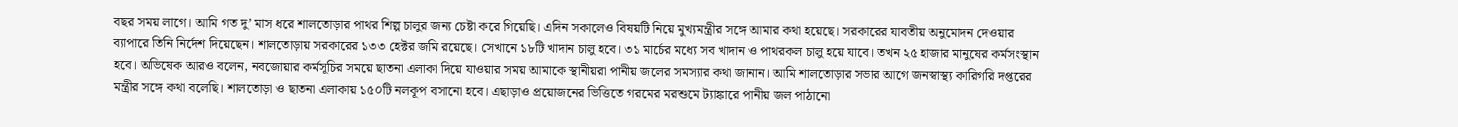বছর সময় লাগে। আমি গত দু’ মাস ধরে শালতোড়ার পাথর শিল্প চালুর জন্য চেষ্টা করে গিয়েছি। এদিন সকালেও বিষয়টি নিয়ে মুখ্যমন্ত্রীর সঙ্গে আমার কথা হয়েছে। সরকারের যাবতীয় অনুমোদন দেওয়ার ব্যাপারে তিনি নির্দেশ দিয়েছেন। শালতোড়ায় সরকারের ১৩৩ হেক্টর জমি রয়েছে। সেখানে ১৮টি খাদান চালু হবে। ৩১ মার্চের মধ্যে সব খাদান ও পাথরকল চালু হয়ে যাবে। তখন ২৫ হাজার মানুষের কর্মসংস্থান হবে। অভিষেক আরও বলেন, নবজোয়ার কর্মসূচির সময়ে ছাতনা এলাকা দিয়ে যাওয়ার সময় আমাকে স্থানীয়রা পানীয় জলের সমস্যার কথা জানান। আমি শালতোড়ার সভার আগে জনস্বাস্থ্য কারিগরি দপ্তরের মন্ত্রীর সঙ্গে কথা বলেছি। শালতোড়া ও ছাতনা এলাকায় ১৫০টি নলকূপ বসানো হবে। এছাড়াও প্রয়োজনের ভিত্তিতে গরমের মরশুমে ট্যাঙ্কারে পানীয় জল পাঠানো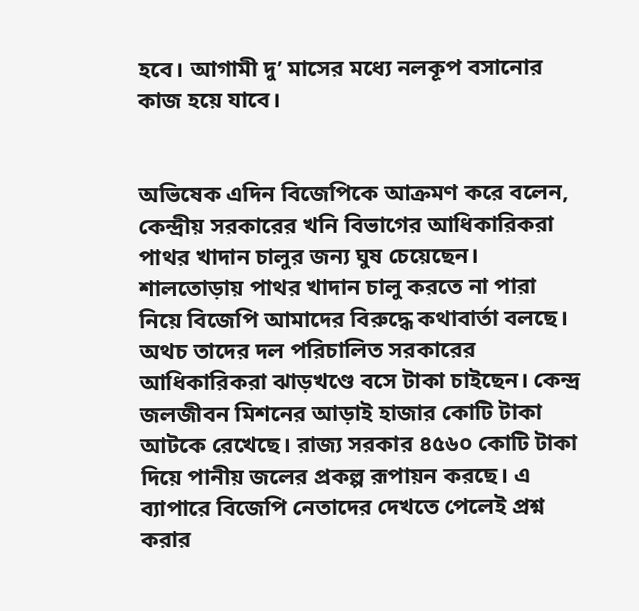হবে। আগামী দু’ মাসের মধ্যে নলকূপ বসানোর কাজ হয়ে যাবে।


অভিষেক এদিন বিজেপিকে আক্রমণ করে বলেন, কেন্দ্রীয় সরকারের খনি বিভাগের আধিকারিকরা পাথর খাদান চালুর জন্য ঘুষ চেয়েছেন। শালতোড়ায় পাথর খাদান চালু করতে না পারা নিয়ে বিজেপি আমাদের বিরুদ্ধে কথাবার্তা বলছে। অথচ তাদের দল পরিচালিত সরকারের আধিকারিকরা ঝাড়খণ্ডে বসে টাকা চাইছেন। কেন্দ্র জলজীবন মিশনের আড়াই হাজার কোটি টাকা আটকে রেখেছে। রাজ্য সরকার ৪৫৬০ কোটি টাকা দিয়ে পানীয় জলের প্রকল্প রূপায়ন করছে। এ ব্যাপারে বিজেপি নেতাদের দেখতে পেলেই প্রশ্ন করার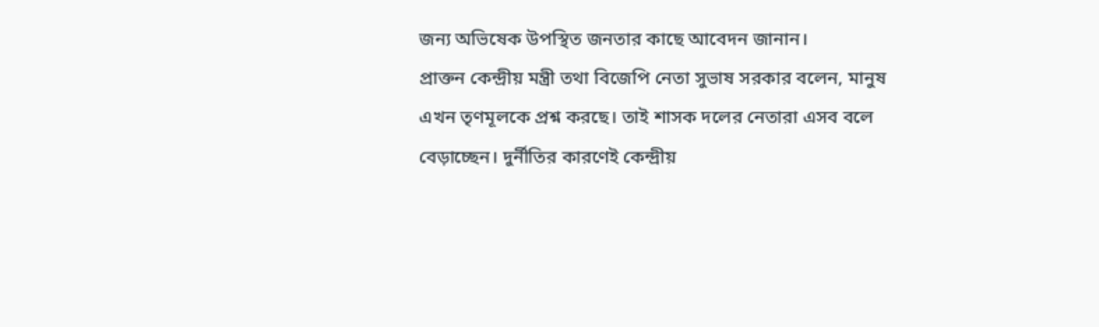জন্য অভিষেক উপস্থিত জনতার কাছে আবেদন জানান।
প্রাক্তন কেন্দ্রীয় মন্ত্রী তথা বিজেপি নেতা সুভাষ সরকার বলেন, মানুষ এখন তৃণমূলকে প্রশ্ন করছে। তাই শাসক দলের নেতারা এসব বলে বেড়াচ্ছেন। দুর্নীতির কারণেই কেন্দ্রীয়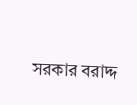সরকার বরাদ্দ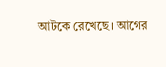আটকে রেখেছে। আগের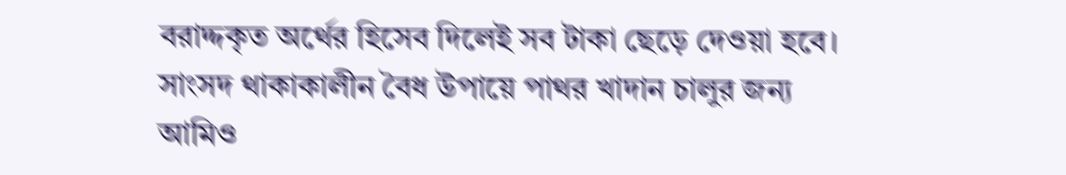বরাদ্দকৃত অর্থের হিসেব দিলেই সব টাকা ছেড়ে দেওয়া হবে। সাংসদ থাকাকালীন বৈধ উপায়ে পাথর খাদান চালুর জন্য আমিও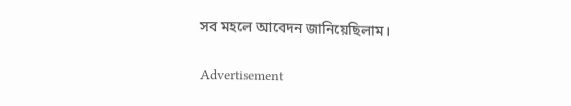সব মহলে আবেদন জানিয়েছিলাম।

Advertisement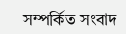সম্পর্কিত সংবাদ